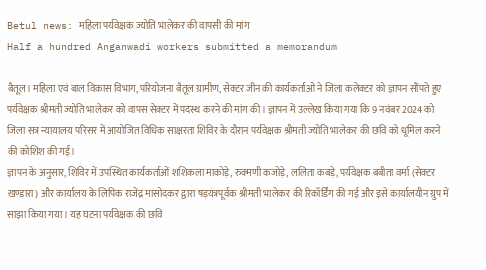Betul news: महिला पर्यवेक्षक ज्योति भालेकर की वापसी की मांग
Half a hundred Anganwadi workers submitted a memorandum

बैतूल। महिला एवं बाल विकास विभाग, परियोजना बैतूल ग्रामीण, सेक्टर जीन की कार्यकर्ताओं ने जिला कलेक्टर को ज्ञापन सौंपते हुए पर्यवेक्षक श्रीमती ज्योति भालेकर को वापस सेक्टर में पदस्थ करने की मांग की। ज्ञापन में उल्लेख किया गया कि 9 नवंबर 2024 को जिला सत्र न्यायालय परिसर में आयोजित विधिक साक्षरता शिविर के दौरान पर्यवेक्षक श्रीमती ज्योति भालेकर की छवि को धूमिल करने की कोशिश की गई।
ज्ञापन के अनुसार, शिविर में उपस्थित कार्यकर्ताओं शशिकला माकोड़े, रुक्मणी कजोड़े, ललिता कबड़े, पर्यवेक्षक बबीता वर्मा (सेक्टर खण्डारा) और कार्यालय के लिपिक राजेंद्र मासोदकर द्वारा षड़यंत्रपूर्वक श्रीमती भालेकर की रिकॉर्डिंग की गई और इसे कार्यालयीन ग्रुप में साझा किया गया। यह घटना पर्यवेक्षक की छवि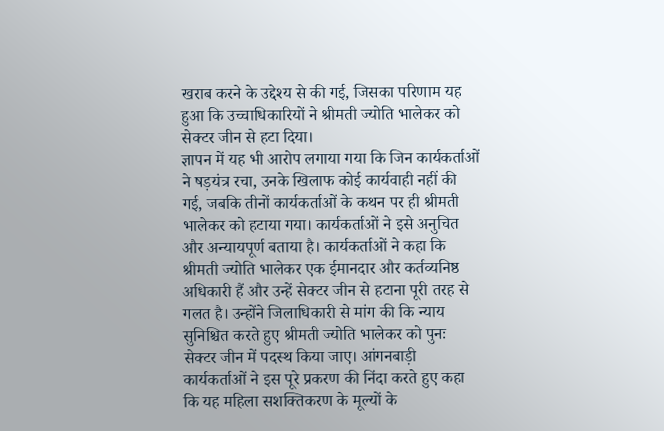खराब करने के उद्देश्य से की गई, जिसका परिणाम यह हुआ कि उच्चाधिकारियों ने श्रीमती ज्योति भालेकर को सेक्टर जीन से हटा दिया।
ज्ञापन में यह भी आरोप लगाया गया कि जिन कार्यकर्ताओं ने षड़यंत्र रचा, उनके खिलाफ कोई कार्यवाही नहीं की गई, जबकि तीनों कार्यकर्ताओं के कथन पर ही श्रीमती भालेकर को हटाया गया। कार्यकर्ताओं ने इसे अनुचित और अन्यायपूर्ण बताया है। कार्यकर्ताओं ने कहा कि श्रीमती ज्योति भालेकर एक ईमानदार और कर्तव्यनिष्ठ अधिकारी हैं और उन्हें सेक्टर जीन से हटाना पूरी तरह से गलत है। उन्होंने जिलाधिकारी से मांग की कि न्याय सुनिश्चित करते हुए श्रीमती ज्योति भालेकर को पुनः सेक्टर जीन में पदस्थ किया जाए। आंगनबाड़ी कार्यकर्ताओं ने इस पूरे प्रकरण की निंदा करते हुए कहा कि यह महिला सशक्तिकरण के मूल्यों के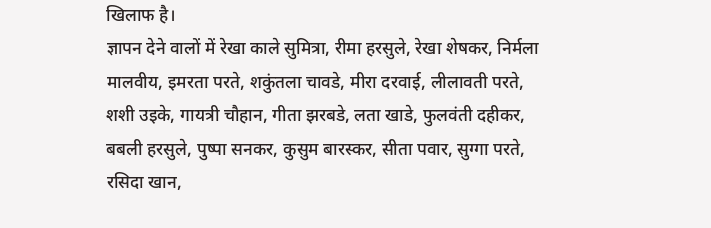खिलाफ है।
ज्ञापन देने वालों में रेखा काले सुमित्रा, रीमा हरसुले, रेखा शेषकर, निर्मला मालवीय, इमरता परते, शकुंतला चावडे, मीरा दरवाई, लीलावती परते, शशी उइके, गायत्री चौहान, गीता झरबडे, लता खाडे, फुलवंती दहीकर, बबली हरसुले, पुष्पा सनकर, कुसुम बारस्कर, सीता पवार, सुग्गा परते, रसिदा खान,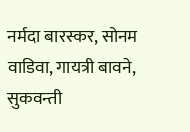नर्मदा बारस्कर, सोनम वाडिवा, गायत्री बावने, सुकवन्ती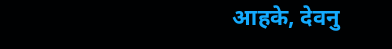आहके, देवनु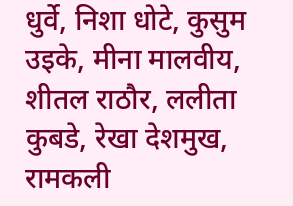धुर्वे, निशा धोटे, कुसुम उइके, मीना मालवीय, शीतल राठौर, ललीता कुबडे, रेखा देशमुख, रामकली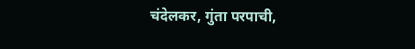चंदेलकर, गुंता परपाची,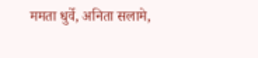ममता धुर्वे, अनिता सलामे,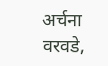अर्चना वरवडे,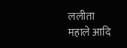ललीता महाले आदि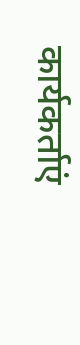कार्यकर्ताएं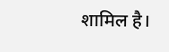शामिल है।